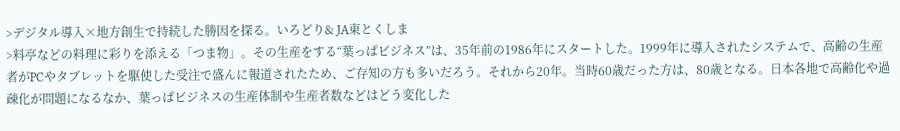>デジタル導入×地方創生で持続した勝因を探る。いろどり& JA東とくしま
>料亭などの料理に彩りを添える「つま物」。その生産をする“葉っぱビジネス”は、35年前の1986年にスタートした。1999年に導入されたシステムで、高齢の生産者がPCやタブレットを駆使した受注で盛んに報道されたため、ご存知の方も多いだろう。それから20年。当時60歳だった方は、80歳となる。日本各地で高齢化や過疎化が問題になるなか、葉っぱビジネスの生産体制や生産者数などはどう変化した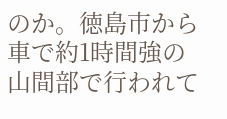のか。徳島市から車で約1時間強の山間部で行われて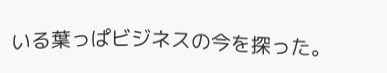いる葉っぱビジネスの今を探った。